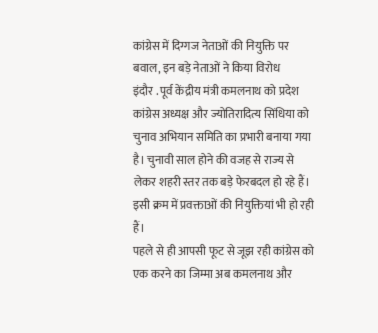कांग्रेस में दिग्गज नेताओं की नियुक्ति पर बवाल, इन बड़े नेताओं ने किया विरोध
इंदौर . पूर्व केंद्रीय मंत्री कमलनाथ को प्रदेश कांग्रेस अध्यक्ष और ज्योतिरादित्य सिंधिया को चुनाव अभियान समिति का प्रभारी बनाया गया है। चुनावी साल होने की वजह से राज्य से लेकर शहरी स्तर तक बड़े फेरबदल हो रहे हैं। इसी क्रम में प्रवक्ताओं की नियुक्तियां भी हो रही हैं।
पहले से ही आपसी फूट से जूझ रही कांग्रेस को एक करने का जिम्मा अब कमलनाथ और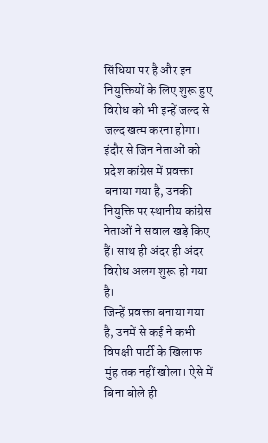सिंधिया पर है और इन नियुक्तियों के लिए शुरू हुए विरोध को भी इन्हें जल्द से जल्द खत्म करना होगा।
इंदौर से जिन नेताओं को प्रदेश कांग्रेस में प्रवक्ता बनाया गया है, उनकी नियुक्ति पर स्थानीय कांग्रेस नेताओं ने सवाल खड़े किए हैं। साथ ही अंदर ही अंदर विरोध अलग शुरू हो गया है।
जिन्हें प्रवक्ता बनाया गया है, उनमें से कई ने कभी विपक्षी पार्टी के खिलाफ मुंह तक नहीं खोला। ऐसे में बिना बोले ही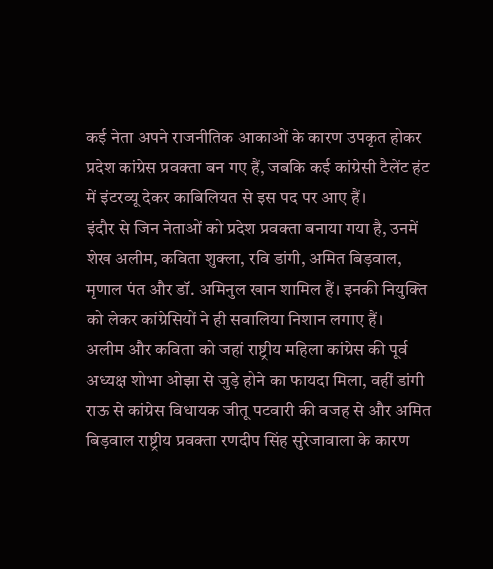कई नेता अपने राजनीतिक आकाओं के कारण उपकृत होकर प्रदेश कांग्रेस प्रवक्ता बन गए हैं, जबकि कई कांग्रेसी टैलेंट हंट में इंटरव्यू देकर काबिलियत से इस पद पर आए हैं।
इंदौर से जिन नेताओं को प्रदेश प्रवक्ता बनाया गया है, उनमें शेख अलीम, कविता शुक्ला, रवि डांगी, अमित बिड़वाल, मृणाल पंत और डॉ. अमिनुल खान शामिल हैं। इनकी नियुक्ति को लेकर कांग्रेसियों ने ही सवालिया निशान लगाए हैं।
अलीम और कविता को जहां राष्ट्रीय महिला कांग्रेस की पूर्व अध्यक्ष शोभा ओझा से जुड़े होने का फायदा मिला, वहीं डांगी राऊ से कांग्रेस विधायक जीतू पटवारी की वजह से और अमित बिड़वाल राष्ट्रीय प्रवक्ता रणदीप सिंह सुरेजावाला के कारण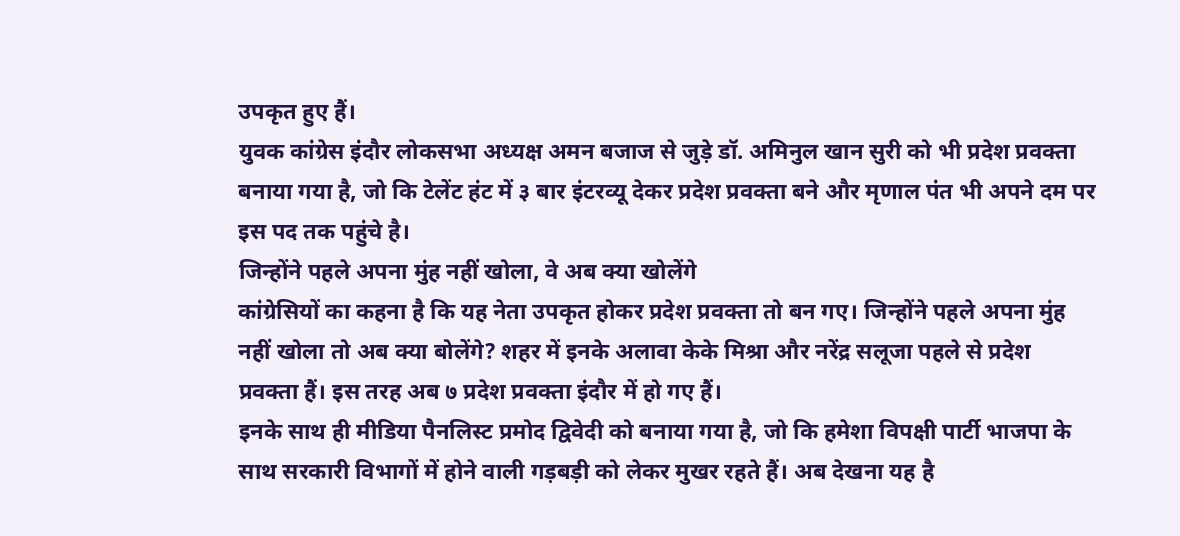उपकृत हुए हैं।
युवक कांग्रेस इंदौर लोकसभा अध्यक्ष अमन बजाज से जुड़े डॉ. अमिनुल खान सुरी को भी प्रदेश प्रवक्ता बनाया गया है, जो कि टेलेंट हंट में ३ बार इंटरव्यू देकर प्रदेश प्रवक्ता बने और मृणाल पंत भी अपने दम पर इस पद तक पहुंचे है।
जिन्होंने पहले अपना मुंह नहीं खोला, वे अब क्या खोलेंगे
कांग्रेसियों का कहना है कि यह नेता उपकृत होकर प्रदेश प्रवक्ता तो बन गए। जिन्होंने पहले अपना मुंह नहीं खोला तो अब क्या बोलेंगे? शहर में इनके अलावा केके मिश्रा और नरेंद्र सलूजा पहले से प्रदेश प्रवक्ता हैं। इस तरह अब ७ प्रदेश प्रवक्ता इंदौर में हो गए हैं।
इनके साथ ही मीडिया पैनलिस्ट प्रमोद द्विवेदी को बनाया गया है, जो कि हमेशा विपक्षी पार्टी भाजपा के साथ सरकारी विभागों में होने वाली गड़बड़ी को लेकर मुखर रहते हैं। अब देखना यह है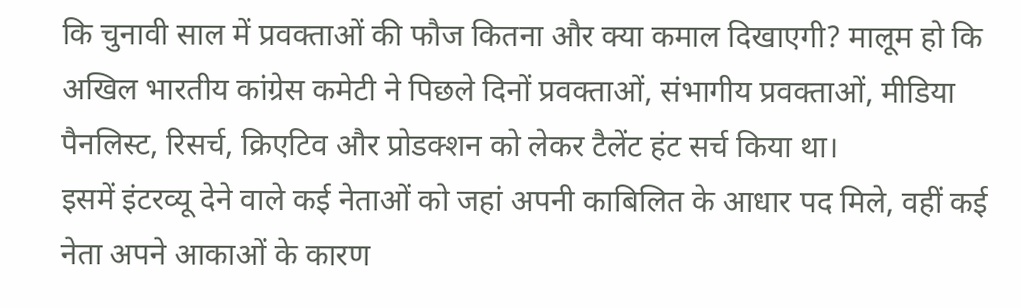कि चुनावी साल में प्रवक्ताओं की फौज कितना और क्या कमाल दिखाएगी? मालूम हो कि अखिल भारतीय कांग्रेस कमेटी ने पिछले दिनों प्रवक्ताओं, संभागीय प्रवक्ताओं, मीडिया पैनलिस्ट, रिसर्च, क्रिएटिव और प्रोडक्शन को लेकर टैलेंट हंट सर्च किया था।
इसमें इंटरव्यू देने वाले कई नेताओं को जहां अपनी काबिलित के आधार पद मिले, वहीं कई नेता अपने आकाओं के कारण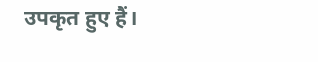उपकृत हुए हैं।